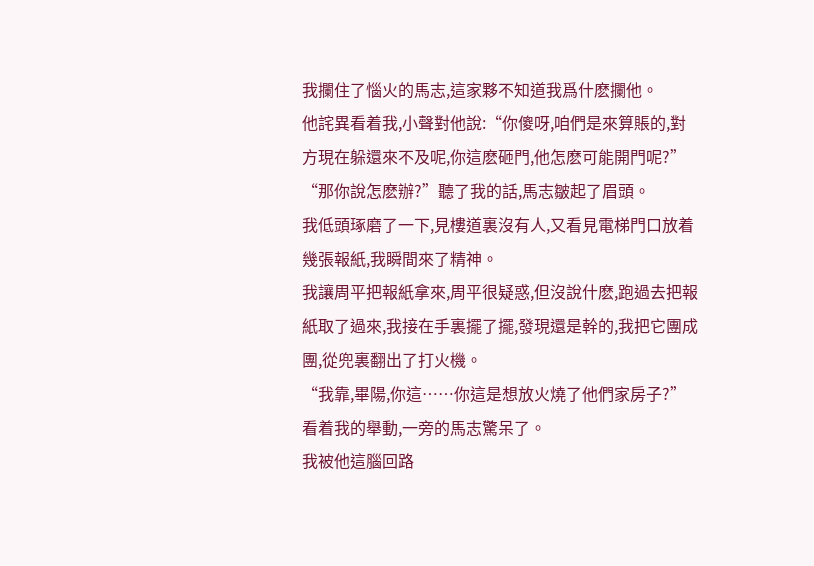我攔住了惱火的馬志,這家夥不知道我爲什麽攔他。
他詫異看着我,小聲對他說:“你傻呀,咱們是來算賬的,對方現在躲還來不及呢,你這麽砸門,他怎麽可能開門呢?”
“那你說怎麽辦?”聽了我的話,馬志皺起了眉頭。
我低頭琢磨了一下,見樓道裏沒有人,又看見電梯門口放着幾張報紙,我瞬間來了精神。
我讓周平把報紙拿來,周平很疑惑,但沒說什麽,跑過去把報紙取了過來,我接在手裏擺了擺,發現還是幹的,我把它團成團,從兜裏翻出了打火機。
“我靠,畢陽,你這……你這是想放火燒了他們家房子?”看着我的舉動,一旁的馬志驚呆了。
我被他這腦回路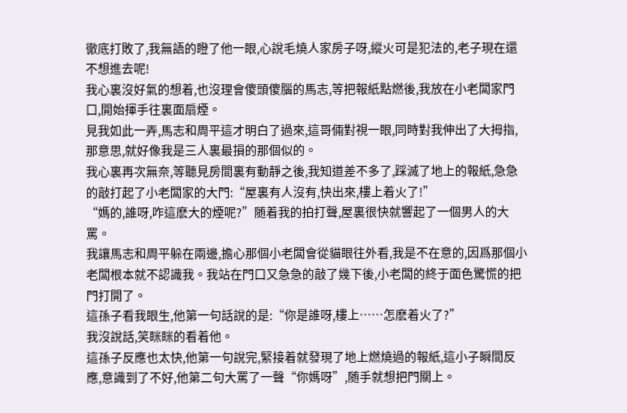徹底打敗了,我無語的瞪了他一眼,心說毛燒人家房子呀,縱火可是犯法的,老子現在還不想進去呢!
我心裏沒好氣的想着,也沒理會傻頭傻腦的馬志,等把報紙點燃後,我放在小老闆家門口,開始揮手往裏面扇煙。
見我如此一弄,馬志和周平這才明白了過來,這哥倆對視一眼,同時對我伸出了大拇指,那意思,就好像我是三人裏最損的那個似的。
我心裏再次無奈,等聽見房間裏有動靜之後,我知道差不多了,踩滅了地上的報紙,急急的敲打起了小老闆家的大門:“屋裏有人沒有,快出來,樓上着火了!”
“媽的,誰呀,咋這麽大的煙呢?”随着我的拍打聲,屋裏很快就響起了一個男人的大罵。
我讓馬志和周平躲在兩邊,擔心那個小老闆會從貓眼往外看,我是不在意的,因爲那個小老闆根本就不認識我。我站在門口又急急的敲了幾下後,小老闆的終于面色驚慌的把門打開了。
這孫子看我眼生,他第一句話說的是:“你是誰呀,樓上……怎麽着火了?”
我沒說話,笑眯眯的看着他。
這孫子反應也太快,他第一句說完,緊接着就發現了地上燃燒過的報紙,這小子瞬間反應,意識到了不好,他第二句大罵了一聲“你媽呀”,随手就想把門關上。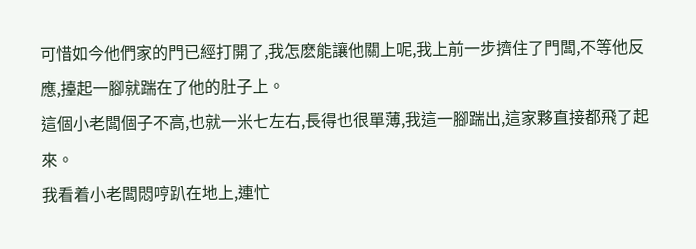可惜如今他們家的門已經打開了,我怎麽能讓他關上呢,我上前一步擠住了門闆,不等他反應,擡起一腳就踹在了他的肚子上。
這個小老闆個子不高,也就一米七左右,長得也很單薄,我這一腳踹出,這家夥直接都飛了起來。
我看着小老闆悶哼趴在地上,連忙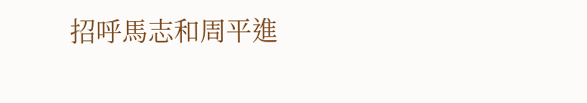招呼馬志和周平進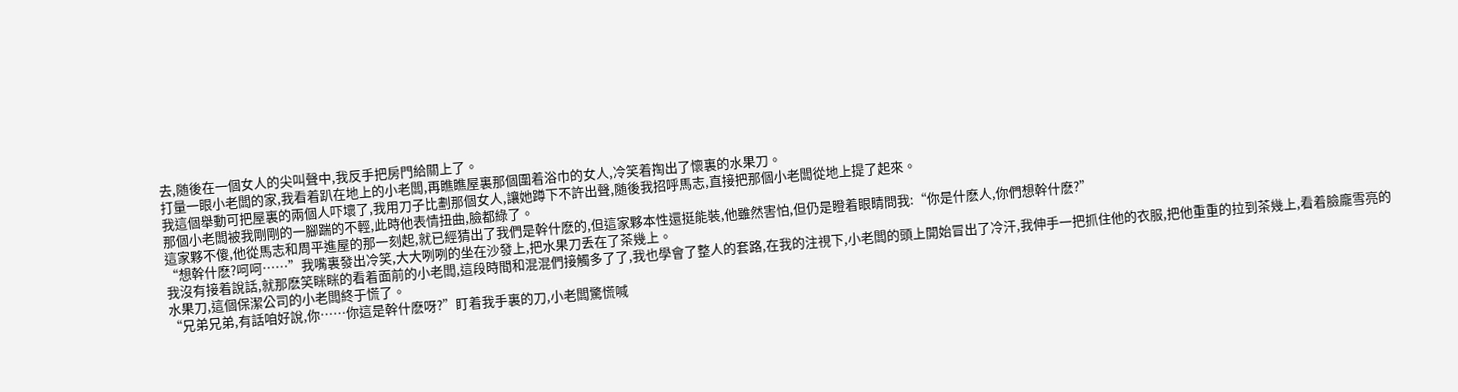去,随後在一個女人的尖叫聲中,我反手把房門給關上了。
打量一眼小老闆的家,我看着趴在地上的小老闆,再瞧瞧屋裏那個圍着浴巾的女人,冷笑着掏出了懷裏的水果刀。
我這個舉動可把屋裏的兩個人吓壞了,我用刀子比劃那個女人,讓她蹲下不許出聲,随後我招呼馬志,直接把那個小老闆從地上提了起來。
那個小老闆被我剛剛的一腳踹的不輕,此時他表情扭曲,臉都綠了。
這家夥不傻,他從馬志和周平進屋的那一刻起,就已經猜出了我們是幹什麽的,但這家夥本性還挺能裝,他雖然害怕,但仍是瞪着眼睛問我:“你是什麽人,你們想幹什麽?”
“想幹什麽?呵呵……”我嘴裏發出冷笑,大大咧咧的坐在沙發上,把水果刀丢在了茶幾上。
我沒有接着說話,就那麽笑眯眯的看着面前的小老闆,這段時間和混混們接觸多了了,我也學會了整人的套路,在我的注視下,小老闆的頭上開始冒出了冷汗,我伸手一把抓住他的衣服,把他重重的拉到茶幾上,看着臉龐雪亮的水果刀,這個保潔公司的小老闆終于慌了。
“兄弟兄弟,有話咱好說,你……你這是幹什麽呀?”盯着我手裏的刀,小老闆驚慌喊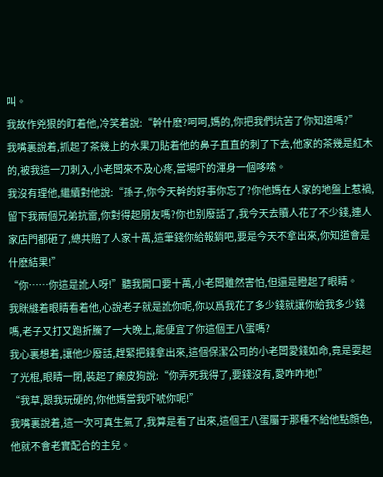叫。
我故作兇狠的盯着他,冷笑着說:“幹什麽?呵呵,媽的,你把我們坑苦了你知道嗎?”
我嘴裏說着,抓起了茶幾上的水果刀貼着他的鼻子直直的刺了下去,他家的茶幾是紅木的,被我這一刀刺入,小老闆來不及心疼,當場吓的渾身一個哆嗦。
我沒有理他,繼續對他說:“孫子,你今天幹的好事你忘了?你他媽在人家的地盤上惹禍,留下我兩個兄弟抗雷,你對得起朋友嗎?你也别廢話了,我今天去贖人花了不少錢,連人家店門都砸了,總共賠了人家十萬,這筆錢你給報銷吧,要是今天不拿出來,你知道會是什麽結果!”
“你……你這是訛人呀!”聽我開口要十萬,小老闆雖然害怕,但還是瞪起了眼睛。
我眯縫着眼睛看着他,心說老子就是訛你呢,你以爲我花了多少錢就讓你給我多少錢嗎,老子又打又跑折騰了一大晚上,能便宜了你這個王八蛋嗎?
我心裏想着,讓他少廢話,趕緊把錢拿出來,這個保潔公司的小老闆愛錢如命,竟是耍起了光棍,眼睛一閉,裝起了癞皮狗說:“你弄死我得了,要錢沒有,愛咋咋地!”
“我草,跟我玩硬的,你他媽當我吓唬你呢!”
我嘴裏說着,這一次可真生氣了,我算是看了出來,這個王八蛋屬于那種不給他點顔色,他就不會老實配合的主兒。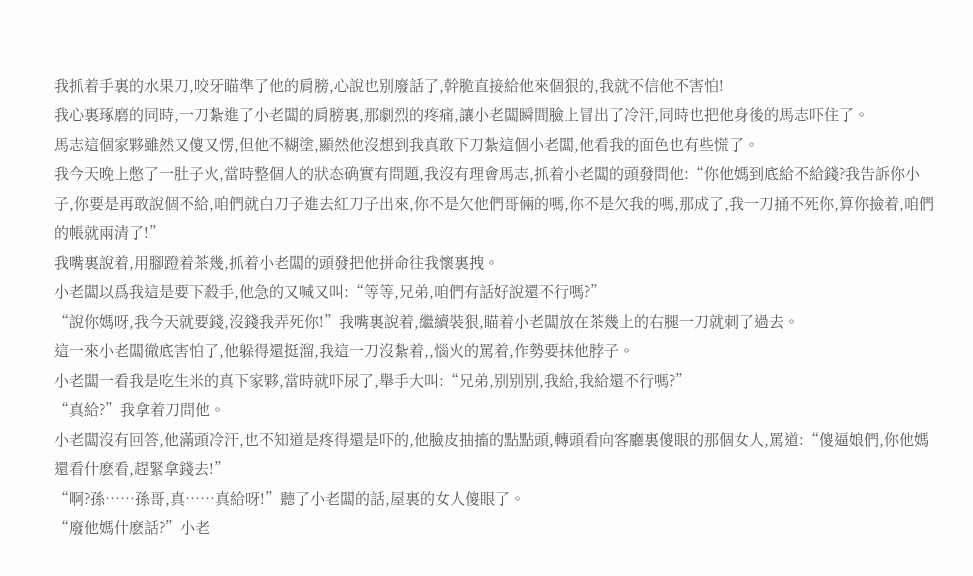我抓着手裏的水果刀,咬牙瞄準了他的肩膀,心說也别廢話了,幹脆直接給他來個狠的,我就不信他不害怕!
我心裏琢磨的同時,一刀紮進了小老闆的肩膀裏,那劇烈的疼痛,讓小老闆瞬間臉上冒出了冷汗,同時也把他身後的馬志吓住了。
馬志這個家夥雖然又傻又愣,但他不糊塗,顯然他沒想到我真敢下刀紮這個小老闆,他看我的面色也有些慌了。
我今天晚上憋了一肚子火,當時整個人的狀态确實有問題,我沒有理會馬志,抓着小老闆的頭發問他:“你他媽到底給不給錢?我告訴你小子,你要是再敢說個不給,咱們就白刀子進去紅刀子出來,你不是欠他們哥倆的嗎,你不是欠我的嗎,那成了,我一刀捅不死你,算你撿着,咱們的帳就兩清了!”
我嘴裏說着,用腳蹬着茶幾,抓着小老闆的頭發把他拼命往我懷裏拽。
小老闆以爲我這是要下殺手,他急的又喊又叫:“等等,兄弟,咱們有話好說還不行嗎?”
“說你媽呀,我今天就要錢,沒錢我弄死你!”我嘴裏說着,繼續裝狠,瞄着小老闆放在茶幾上的右腿一刀就刺了過去。
這一來小老闆徹底害怕了,他躲得還挺溜,我這一刀沒紮着,,惱火的罵着,作勢要抹他脖子。
小老闆一看我是吃生米的真下家夥,當時就吓尿了,舉手大叫:“兄弟,别别别,我給,我給還不行嗎?”
“真給?”我拿着刀問他。
小老闆沒有回答,他滿頭冷汗,也不知道是疼得還是吓的,他臉皮抽搐的點點頭,轉頭看向客廳裏傻眼的那個女人,罵道:“傻逼娘們,你他媽還看什麽看,趕緊拿錢去!”
“啊?孫……孫哥,真……真給呀!”聽了小老闆的話,屋裏的女人傻眼了。
“廢他媽什麽話?”小老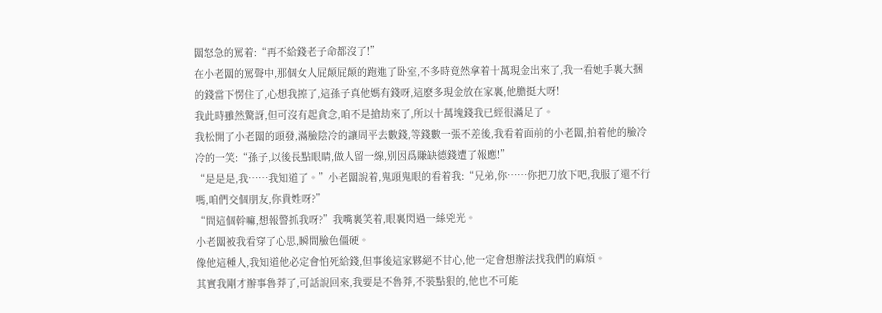闆怒急的罵着:“再不給錢老子命都沒了!”
在小老闆的罵聲中,那個女人屁颠屁颠的跑進了卧室,不多時竟然拿着十萬現金出來了,我一看她手裏大捆的錢當下愣住了,心想我擦了,這孫子真他媽有錢呀,這麽多現金放在家裏,他膽挺大呀!
我此時雖然驚訝,但可沒有起貪念,咱不是搶劫來了,所以十萬塊錢我已經很滿足了。
我松開了小老闆的頭發,滿臉陰冷的讓周平去數錢,等錢數一張不差後,我看着面前的小老闆,拍着他的臉冷冷的一笑:“孫子,以後長點眼睛,做人留一線,别因爲賺缺德錢遭了報應!”
“是是是,我……我知道了。”小老闆說着,鬼頭鬼眼的看着我:“兄弟,你……你把刀放下吧,我服了還不行嗎,咱們交個朋友,你貴姓呀?”
“問這個幹嘛,想報警抓我呀?”我嘴裏笑着,眼裏閃過一絲兇光。
小老闆被我看穿了心思,瞬間臉色僵硬。
像他這種人,我知道他必定會怕死給錢,但事後這家夥絕不甘心,他一定會想辦法找我們的麻煩。
其實我剛才辦事魯莽了,可話說回來,我要是不魯莽,不裝點狠的,他也不可能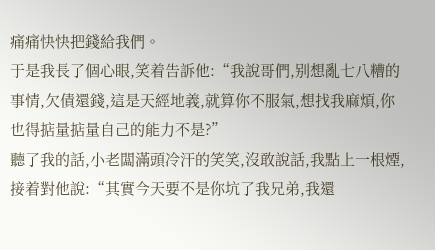痛痛快快把錢給我們。
于是我長了個心眼,笑着告訴他:“我說哥們,别想亂七八糟的事情,欠債還錢,這是天經地義,就算你不服氣,想找我麻煩,你也得掂量掂量自己的能力不是?”
聽了我的話,小老闆滿頭冷汗的笑笑,沒敢說話,我點上一根煙,接着對他說:“其實今天要不是你坑了我兄弟,我還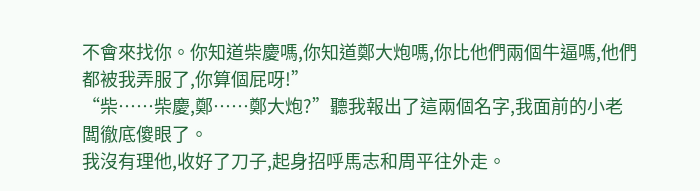不會來找你。你知道柴慶嗎,你知道鄭大炮嗎,你比他們兩個牛逼嗎,他們都被我弄服了,你算個屁呀!”
“柴……柴慶,鄭……鄭大炮?”聽我報出了這兩個名字,我面前的小老闆徹底傻眼了。
我沒有理他,收好了刀子,起身招呼馬志和周平往外走。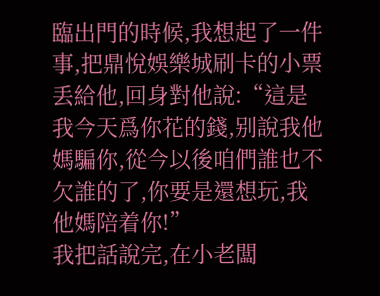臨出門的時候,我想起了一件事,把鼎悅娛樂城刷卡的小票丢給他,回身對他說:“這是我今天爲你花的錢,别說我他媽騙你,從今以後咱們誰也不欠誰的了,你要是還想玩,我他媽陪着你!”
我把話說完,在小老闆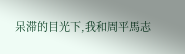呆滞的目光下,我和周平馬志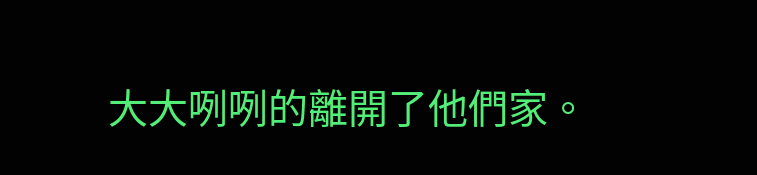大大咧咧的離開了他們家。